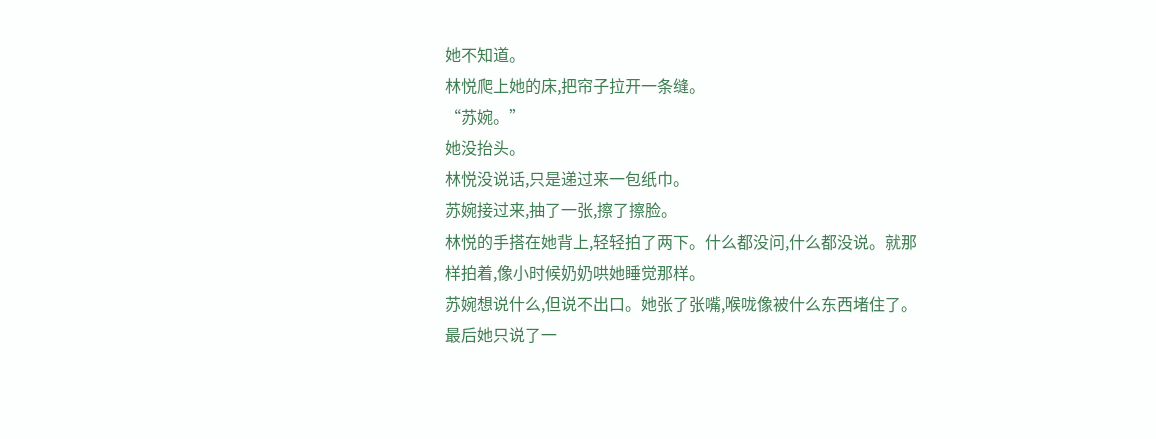她不知道。
林悦爬上她的床,把帘子拉开一条缝。
“苏婉。”
她没抬头。
林悦没说话,只是递过来一包纸巾。
苏婉接过来,抽了一张,擦了擦脸。
林悦的手搭在她背上,轻轻拍了两下。什么都没问,什么都没说。就那样拍着,像小时候奶奶哄她睡觉那样。
苏婉想说什么,但说不出口。她张了张嘴,喉咙像被什么东西堵住了。
最后她只说了一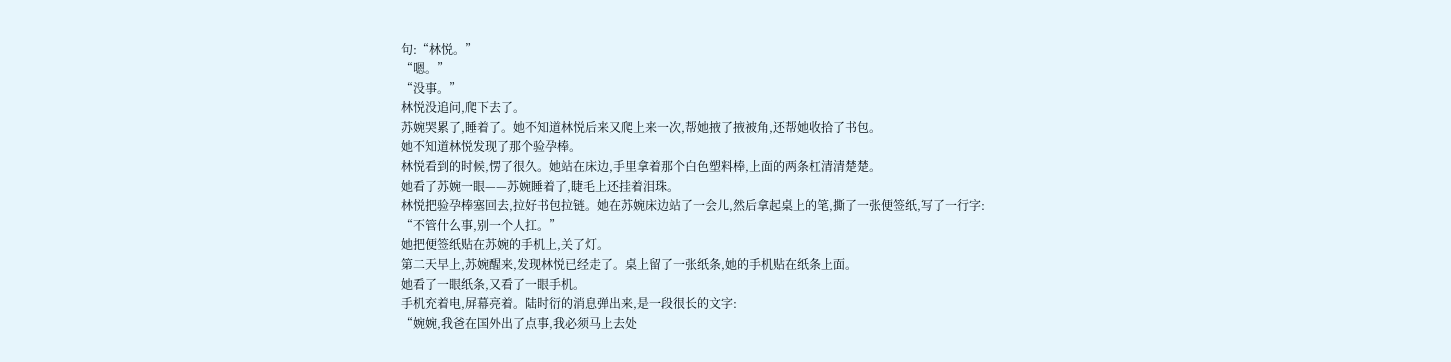句:“林悦。”
“嗯。”
“没事。”
林悦没追问,爬下去了。
苏婉哭累了,睡着了。她不知道林悦后来又爬上来一次,帮她掖了掖被角,还帮她收拾了书包。
她不知道林悦发现了那个验孕棒。
林悦看到的时候,愣了很久。她站在床边,手里拿着那个白色塑料棒,上面的两条杠清清楚楚。
她看了苏婉一眼——苏婉睡着了,睫毛上还挂着泪珠。
林悦把验孕棒塞回去,拉好书包拉链。她在苏婉床边站了一会儿,然后拿起桌上的笔,撕了一张便签纸,写了一行字:
“不管什么事,别一个人扛。”
她把便签纸贴在苏婉的手机上,关了灯。
第二天早上,苏婉醒来,发现林悦已经走了。桌上留了一张纸条,她的手机贴在纸条上面。
她看了一眼纸条,又看了一眼手机。
手机充着电,屏幕亮着。陆时衍的消息弹出来,是一段很长的文字:
“婉婉,我爸在国外出了点事,我必须马上去处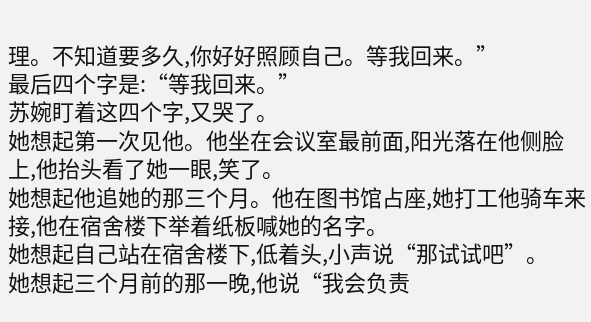理。不知道要多久,你好好照顾自己。等我回来。”
最后四个字是:“等我回来。”
苏婉盯着这四个字,又哭了。
她想起第一次见他。他坐在会议室最前面,阳光落在他侧脸上,他抬头看了她一眼,笑了。
她想起他追她的那三个月。他在图书馆占座,她打工他骑车来接,他在宿舍楼下举着纸板喊她的名字。
她想起自己站在宿舍楼下,低着头,小声说“那试试吧”。
她想起三个月前的那一晚,他说“我会负责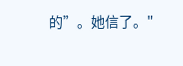的”。她信了。"